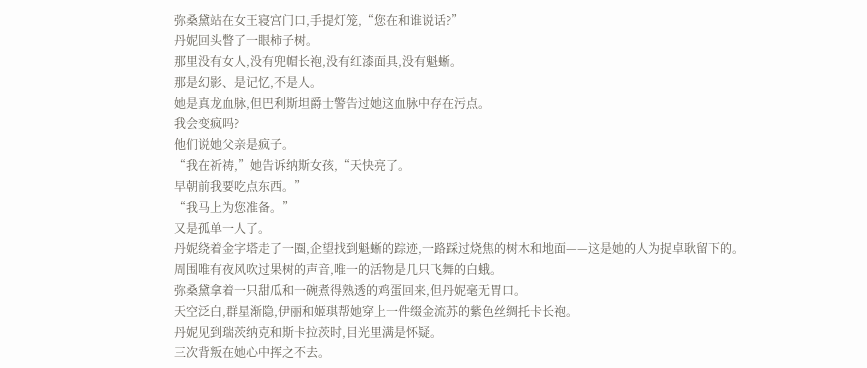弥桑黛站在女王寝宫门口,手提灯笼,“您在和谁说话?”
丹妮回头瞥了一眼柿子树。
那里没有女人,没有兜帽长袍,没有红漆面具,没有魁蜥。
那是幻影、是记忆,不是人。
她是真龙血脉,但巴利斯坦爵士警告过她这血脉中存在污点。
我会变疯吗?
他们说她父亲是疯子。
“我在祈祷,”她告诉纳斯女孩,“天快亮了。
早朝前我要吃点东西。”
“我马上为您准备。”
又是孤单一人了。
丹妮绕着金字塔走了一圈,企望找到魁蜥的踪迹,一路踩过烧焦的树木和地面——这是她的人为捉卓耿留下的。
周围唯有夜风吹过果树的声音,唯一的活物是几只飞舞的白蛾。
弥桑黛拿着一只甜瓜和一碗煮得熟透的鸡蛋回来,但丹妮毫无胃口。
天空泛白,群星渐隐,伊丽和姬琪帮她穿上一件缀金流苏的紫色丝绸托卡长袍。
丹妮见到瑞茨纳克和斯卡拉茨时,目光里满是怀疑。
三次背叛在她心中挥之不去。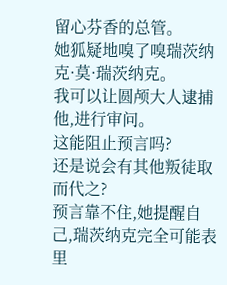留心芬香的总管。
她狐疑地嗅了嗅瑞茨纳克·莫·瑞茨纳克。
我可以让圆颅大人逮捕他,进行审问。
这能阻止预言吗?
还是说会有其他叛徒取而代之?
预言靠不住,她提醒自己,瑞茨纳克完全可能表里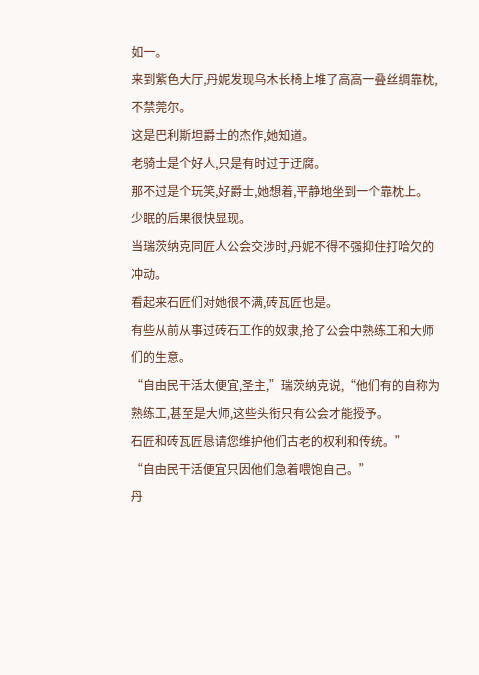如一。
来到紫色大厅,丹妮发现乌木长椅上堆了高高一叠丝绸靠枕,不禁莞尔。
这是巴利斯坦爵士的杰作,她知道。
老骑士是个好人,只是有时过于迂腐。
那不过是个玩笑,好爵士,她想着,平静地坐到一个靠枕上。
少眠的后果很快显现。
当瑞茨纳克同匠人公会交涉时,丹妮不得不强抑住打哈欠的冲动。
看起来石匠们对她很不满,砖瓦匠也是。
有些从前从事过砖石工作的奴隶,抢了公会中熟练工和大师们的生意。
“自由民干活太便宜,圣主,”瑞茨纳克说,“他们有的自称为熟练工,甚至是大师,这些头衔只有公会才能授予。
石匠和砖瓦匠恳请您维护他们古老的权利和传统。”
“自由民干活便宜只因他们急着喂饱自己。”
丹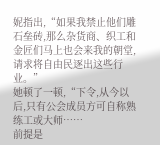妮指出,“如果我禁止他们雕石垒砖,那么杂货商、织工和金匠们马上也会来我的朝堂,请求将自由民逐出这些行业。”
她顿了一顿,“下令,从今以后,只有公会成员方可自称熟练工或大师……
前提是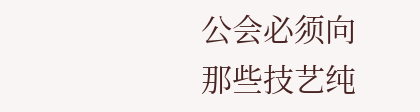公会必须向那些技艺纯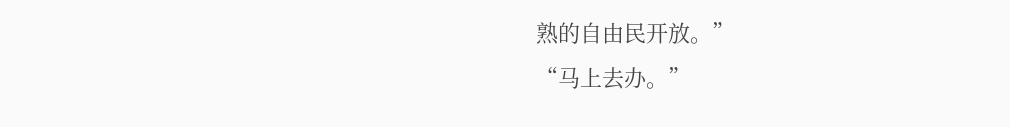熟的自由民开放。”
“马上去办。”